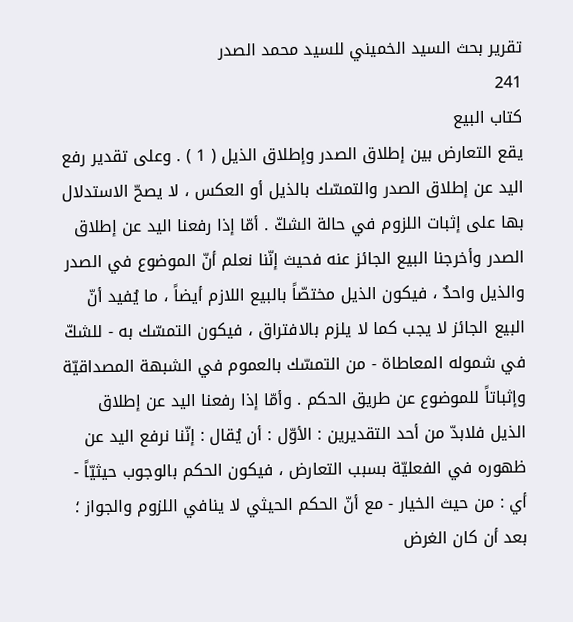تقرير بحث السيد الخميني للسيد محمد الصدر
241
كتاب البيع
يقع التعارض بين إطلاق الصدر وإطلاق الذيل ( 1 ) . وعلى تقدير رفع اليد عن إطلاق الصدر والتمسّك بالذيل أو العكس ، لا يصحّ الاستدلال بها على إثبات اللزوم في حالة الشكّ . أمّا إذا رفعنا اليد عن إطلاق الصدر وأخرجنا البيع الجائز عنه فحيث إنّنا نعلم أنّ الموضوع في الصدر والذيل واحدٌ ، فيكون الذيل مختصّاً بالبيع اللازم أيضاً ، ما يُفيد أنّ البيع الجائز لا يجب كما لا يلزم بالافتراق ، فيكون التمسّك به - للشكّ في شموله المعاطاة - من التمسّك بالعموم في الشبهة المصداقيّة وإثباتاً للموضوع عن طريق الحكم . وأمّا إذا رفعنا اليد عن إطلاق الذيل فلابدّ من أحد التقديرين : الأوّل : أن يُقال : إنّنا نرفع اليد عن ظهوره في الفعليّة بسبب التعارض ، فيكون الحكم بالوجوب حيثيّاً - أي : من حيث الخيار - مع أنّ الحكم الحيثي لا ينافي اللزوم والجواز ؛ بعد أن كان الغرض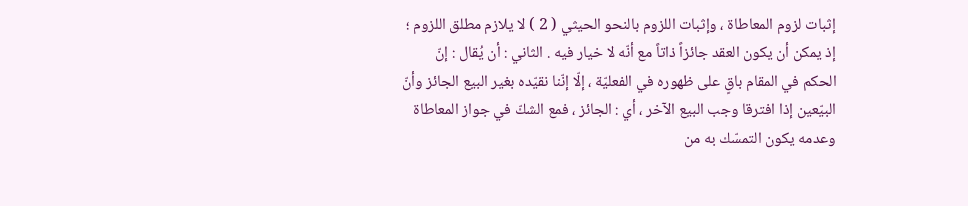إثبات لزوم المعاطاة ، وإثبات اللزوم بالنحو الحيثي ( 2 ) لا يلازم مطلق اللزوم ؛ إذ يمكن أن يكون العقد جائزاً ذاتاً مع أنّه لا خيار فيه . الثاني : أن يُقال : إنّ الحكم في المقام باقٍ على ظهوره في الفعليّة ، إلّا إنّنا نقيّده بغير البيع الجائز وأنّ البيّعين إذا افترقا وجب البيع الآخر ، أي : الجائز ، فمع الشكّ في جواز المعاطاة وعدمه يكون التمسّك به من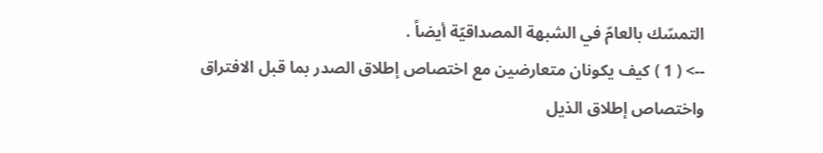التمسّك بالعامّ في الشبهة المصداقيّة أيضاً .
--> ( 1 ) كيف يكونان متعارضين مع اختصاص إطلاق الصدر بما قبل الافتراق واختصاص إطلاق الذيل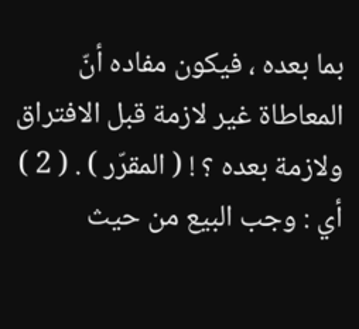بما بعده ، فيكون مفاده أنّ المعاطاة غير لازمة قبل الافتراق ولازمة بعده ؟ ! ( المقرّر ) . ( 2 ) أي : وجب البيع من حيث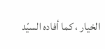الخيار ، كما أفاده السيّد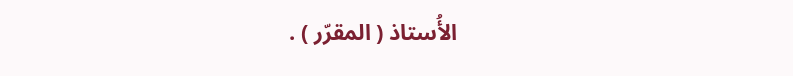الأُستاذ ( المقرّر ) .